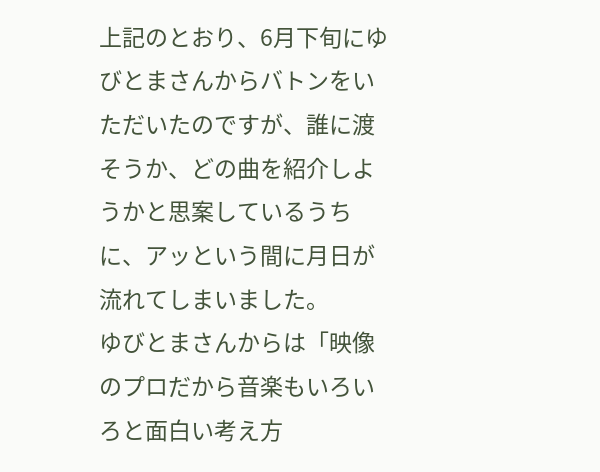上記のとおり、6月下旬にゆびとまさんからバトンをいただいたのですが、誰に渡そうか、どの曲を紹介しようかと思案しているうちに、アッという間に月日が流れてしまいました。
ゆびとまさんからは「映像のプロだから音楽もいろいろと面白い考え方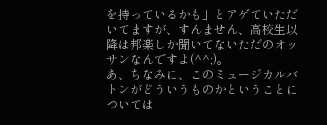を持っているかも」とアゲていただいてますが、すんません、高校生以降は邦楽しか聞いてないただのオッサンなんですよ(^^;)。
あ、ちなみに、このミュージカルバトンがどういうものかということについては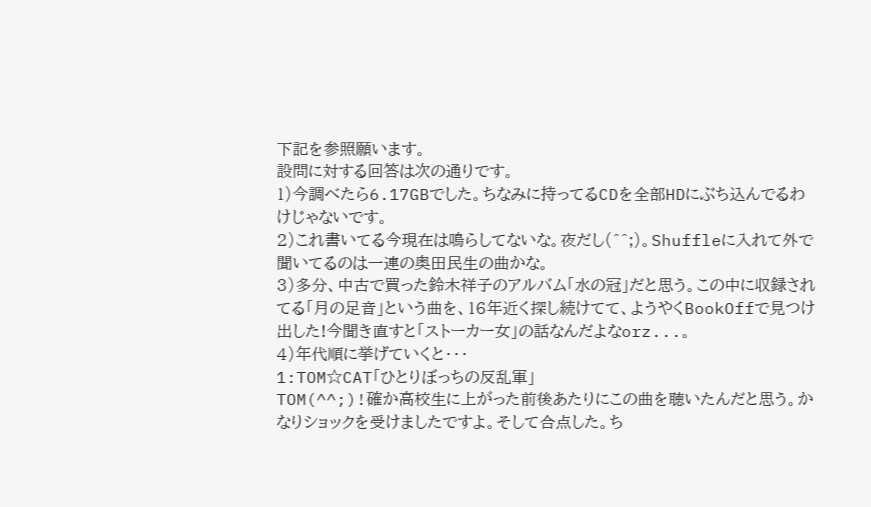下記を参照願います。
設問に対する回答は次の通りです。
1)今調べたら6.17GBでした。ちなみに持ってるCDを全部HDにぶち込んでるわけじゃないです。
2)これ書いてる今現在は鳴らしてないな。夜だし(^^;)。Shuffleに入れて外で聞いてるのは一連の奥田民生の曲かな。
3)多分、中古で買った鈴木祥子のアルバム「水の冠」だと思う。この中に収録されてる「月の足音」という曲を、16年近く探し続けてて、ようやくBookOffで見つけ出した!今聞き直すと「ストーカー女」の話なんだよなorz...。
4)年代順に挙げていくと・・・
1:TOM☆CAT「ひとりぼっちの反乱軍」
TOM(^^;)!確か高校生に上がった前後あたりにこの曲を聴いたんだと思う。かなりショックを受けましたですよ。そして合点した。ち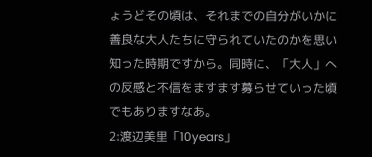ょうどその頃は、それまでの自分がいかに善良な大人たちに守られていたのかを思い知った時期ですから。同時に、「大人」への反感と不信をますます募らせていった頃でもありますなあ。
2:渡辺美里「10years」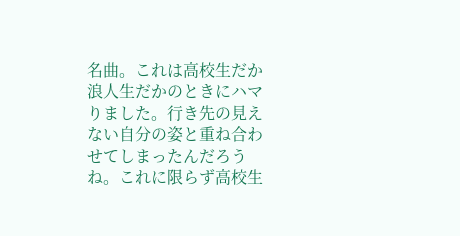名曲。これは高校生だか浪人生だかのときにハマりました。行き先の見えない自分の姿と重ね合わせてしまったんだろうね。これに限らず高校生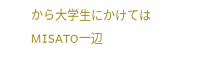から大学生にかけてはMISATO一辺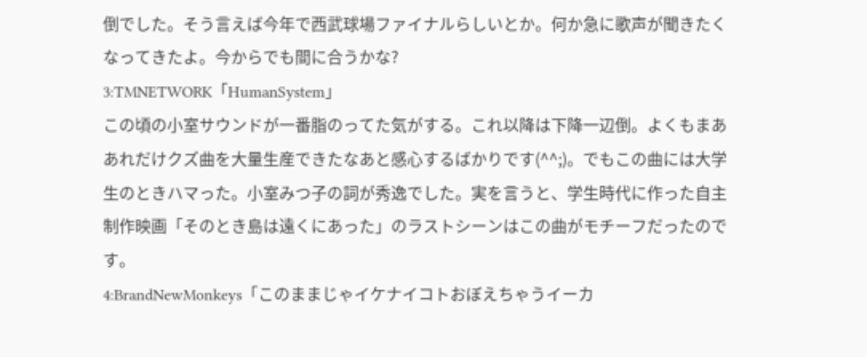倒でした。そう言えば今年で西武球場ファイナルらしいとか。何か急に歌声が聞きたくなってきたよ。今からでも間に合うかな?
3:TMNETWORK「HumanSystem」
この頃の小室サウンドが一番脂のってた気がする。これ以降は下降一辺倒。よくもまああれだけクズ曲を大量生産できたなあと感心するばかりです(^^;)。でもこの曲には大学生のときハマった。小室みつ子の詞が秀逸でした。実を言うと、学生時代に作った自主制作映画「そのとき島は遠くにあった」のラストシーンはこの曲がモチーフだったのです。
4:BrandNewMonkeys「このままじゃイケナイコトおぼえちゃうイーカ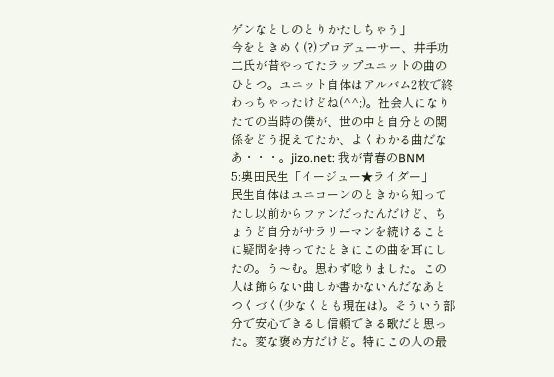ゲンなとしのとりかたしちゃう」
今をときめく(?)プロデューサー、井手功二氏が昔やってたラップユニットの曲のひとつ。ユニット自体はアルバム2枚で終わっちゃったけどね(^^;)。社会人になりたての当時の僕が、世の中と自分との関係をどう捉えてたか、よくわかる曲だなあ・・・。jizo.net: 我が青春のBNM
5:奥田民生「イージュー★ライダー」
民生自体はユニコーンのときから知ってたし以前からファンだったんだけど、ちょうど自分がサラリーマンを続けることに疑問を持ってたときにこの曲を耳にしたの。う〜む。思わず唸りました。この人は飾らない曲しか書かないんだなあとつくづく(少なくとも現在は)。そういう部分で安心できるし信頼できる歌だと思った。変な褒め方だけど。特にこの人の最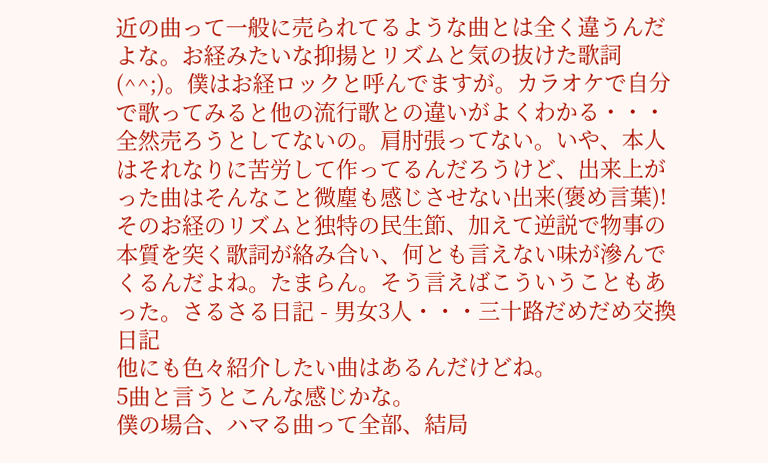近の曲って一般に売られてるような曲とは全く違うんだよな。お経みたいな抑揚とリズムと気の抜けた歌詞(^^;)。僕はお経ロックと呼んでますが。カラオケで自分で歌ってみると他の流行歌との違いがよくわかる・・・全然売ろうとしてないの。肩肘張ってない。いや、本人はそれなりに苦労して作ってるんだろうけど、出来上がった曲はそんなこと微塵も感じさせない出来(褒め言葉)!そのお経のリズムと独特の民生節、加えて逆説で物事の本質を突く歌詞が絡み合い、何とも言えない味が滲んでくるんだよね。たまらん。そう言えばこういうこともあった。さるさる日記 - 男女3人・・・三十路だめだめ交換日記
他にも色々紹介したい曲はあるんだけどね。
5曲と言うとこんな感じかな。
僕の場合、ハマる曲って全部、結局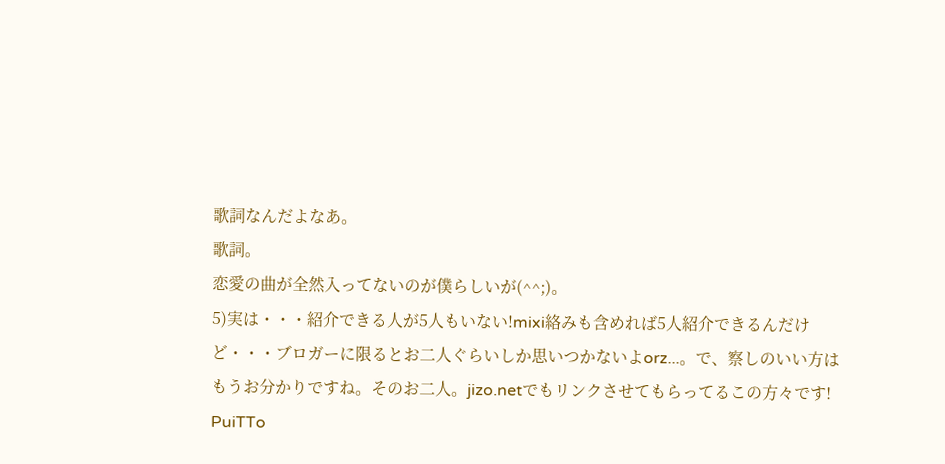歌詞なんだよなあ。
歌詞。
恋愛の曲が全然入ってないのが僕らしいが(^^;)。
5)実は・・・紹介できる人が5人もいない!mixi絡みも含めれば5人紹介できるんだけど・・・ブロガーに限るとお二人ぐらいしか思いつかないよorz...。で、察しのいい方はもうお分かりですね。そのお二人。jizo.netでもリンクさせてもらってるこの方々です!
PuiTTo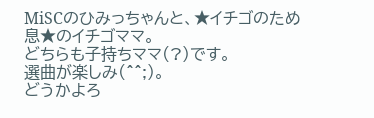MiSCのひみっちゃんと、★イチゴのため息★のイチゴママ。
どちらも子持ちママ(?)です。
選曲が楽しみ(^^;)。
どうかよろ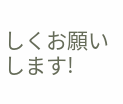しくお願いします!